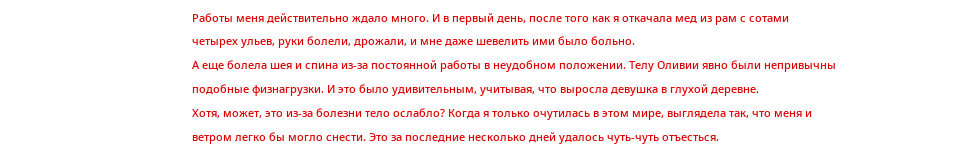Работы меня действительно ждало много. И в первый день, после того как я откачала мед из рам с сотами четырех ульев, руки болели, дрожали, и мне даже шевелить ими было больно.
А еще болела шея и спина из-за постоянной работы в неудобном положении. Телу Оливии явно были непривычны подобные физнагрузки. И это было удивительным, учитывая, что выросла девушка в глухой деревне.
Хотя, может, это из-за болезни тело ослабло? Когда я только очутилась в этом мире, выглядела так, что меня и ветром легко бы могло снести. Это за последние несколько дней удалось чуть-чуть отъесться.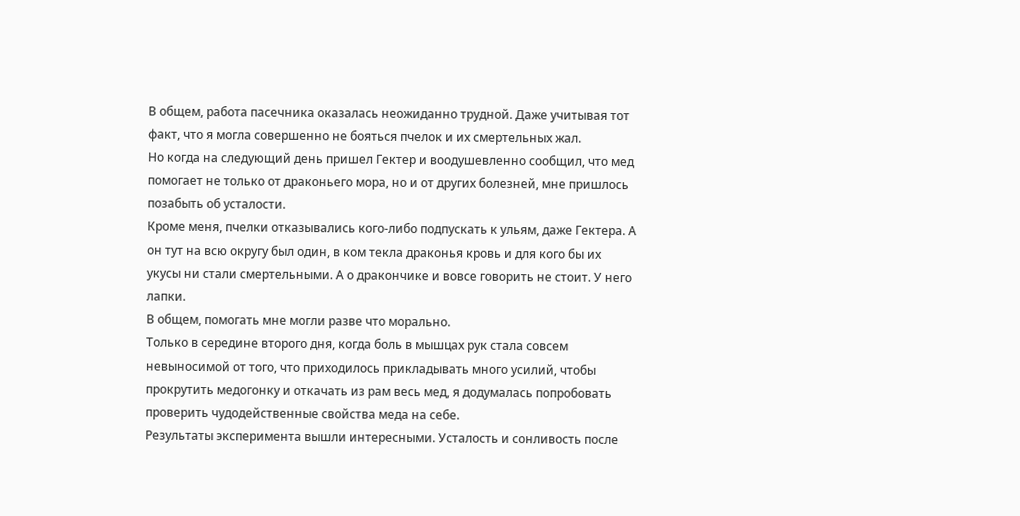В общем, работа пасечника оказалась неожиданно трудной. Даже учитывая тот факт, что я могла совершенно не бояться пчелок и их смертельных жал.
Но когда на следующий день пришел Гектер и воодушевленно сообщил, что мед помогает не только от драконьего мора, но и от других болезней, мне пришлось позабыть об усталости.
Кроме меня, пчелки отказывались кого-либо подпускать к ульям, даже Гектера. А он тут на всю округу был один, в ком текла драконья кровь и для кого бы их укусы ни стали смертельными. А о дракончике и вовсе говорить не стоит. У него лапки.
В общем, помогать мне могли разве что морально.
Только в середине второго дня, когда боль в мышцах рук стала совсем невыносимой от того, что приходилось прикладывать много усилий, чтобы прокрутить медогонку и откачать из рам весь мед, я додумалась попробовать проверить чудодейственные свойства меда на себе.
Результаты эксперимента вышли интересными. Усталость и сонливость после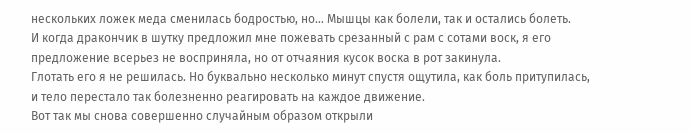нескольких ложек меда сменилась бодростью, но… Мышцы как болели, так и остались болеть.
И когда дракончик в шутку предложил мне пожевать срезанный с рам с сотами воск, я его предложение всерьез не восприняла, но от отчаяния кусок воска в рот закинула.
Глотать его я не решилась. Но буквально несколько минут спустя ощутила, как боль притупилась, и тело перестало так болезненно реагировать на каждое движение.
Вот так мы снова совершенно случайным образом открыли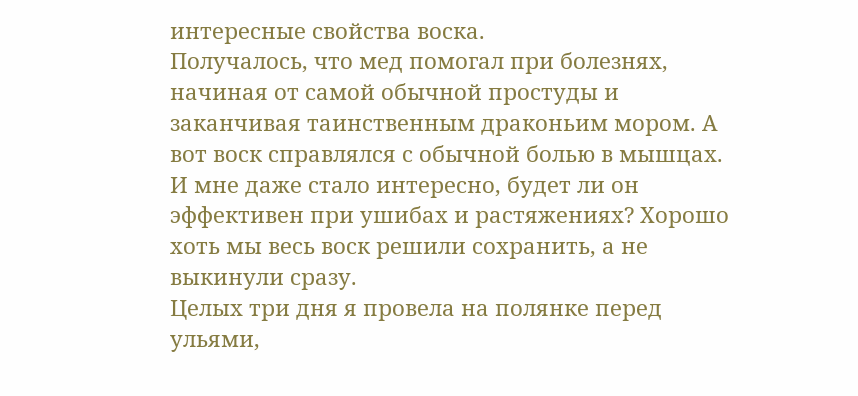интересные свойства воска.
Получалось, что мед помогал при болезнях, начиная от самой обычной простуды и заканчивая таинственным драконьим мором. А вот воск справлялся с обычной болью в мышцах.
И мне даже стало интересно, будет ли он эффективен при ушибах и растяжениях? Хорошо хоть мы весь воск решили сохранить, а не выкинули сразу.
Целых три дня я провела на полянке перед ульями,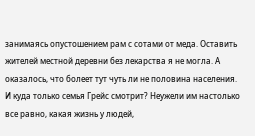занимаясь опустошением рам с сотами от меда. Оставить жителей местной деревни без лекарства я не могла. А оказалось, что болеет тут чуть ли не половина населения.
И куда только семья Грейс смотрит? Неужели им настолько все равно, какая жизнь у людей,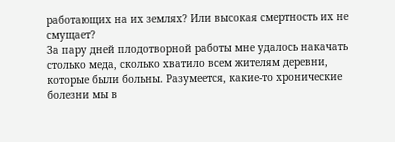работающих на их землях? Или высокая смертность их не смущает?
За пару дней плодотворной работы мне удалось накачать столько меда, сколько хватило всем жителям деревни, которые были больны. Разумеется, какие-то хронические болезни мы в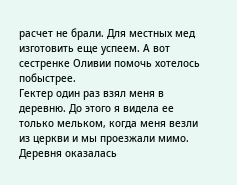расчет не брали. Для местных мед изготовить еще успеем. А вот сестренке Оливии помочь хотелось побыстрее.
Гектер один раз взял меня в деревню. До этого я видела ее только мельком, когда меня везли из церкви и мы проезжали мимо.
Деревня оказалась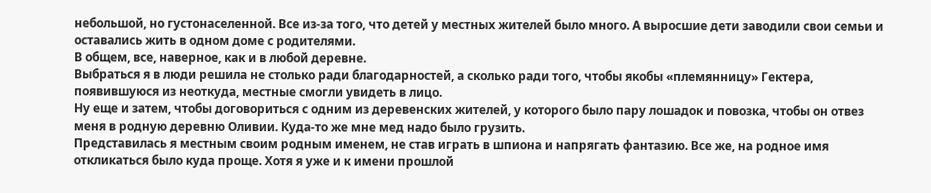небольшой, но густонаселенной. Все из-за того, что детей у местных жителей было много. А выросшие дети заводили свои семьи и оставались жить в одном доме с родителями.
В общем, все, наверное, как и в любой деревне.
Выбраться я в люди решила не столько ради благодарностей, а сколько ради того, чтобы якобы «племянницу» Гектера, появившуюся из неоткуда, местные смогли увидеть в лицо.
Ну еще и затем, чтобы договориться с одним из деревенских жителей, у которого было пару лошадок и повозка, чтобы он отвез меня в родную деревню Оливии. Куда-то же мне мед надо было грузить.
Представилась я местным своим родным именем, не став играть в шпиона и напрягать фантазию. Все же, на родное имя откликаться было куда проще. Хотя я уже и к имени прошлой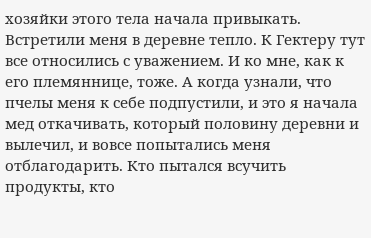хозяйки этого тела начала привыкать.
Встретили меня в деревне тепло. К Гектеру тут все относились с уважением. И ко мне, как к его племяннице, тоже. А когда узнали, что пчелы меня к себе подпустили, и это я начала мед откачивать, который половину деревни и вылечил, и вовсе попытались меня отблагодарить. Кто пытался всучить продукты, кто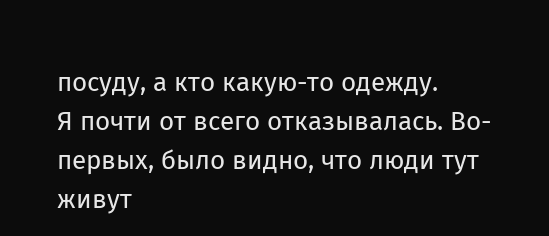посуду, а кто какую-то одежду.
Я почти от всего отказывалась. Во-первых, было видно, что люди тут живут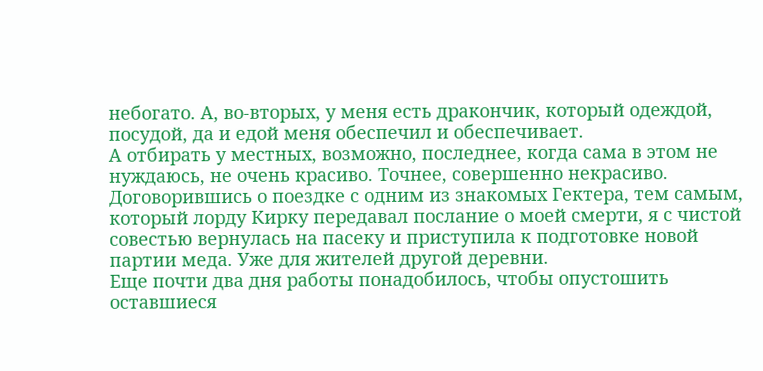небогато. А, во-вторых, у меня есть дракончик, который одеждой, посудой, да и едой меня обеспечил и обеспечивает.
А отбирать у местных, возможно, последнее, когда сама в этом не нуждаюсь, не очень красиво. Точнее, совершенно некрасиво.
Договорившись о поездке с одним из знакомых Гектера, тем самым, который лорду Кирку передавал послание о моей смерти, я с чистой совестью вернулась на пасеку и приступила к подготовке новой партии меда. Уже для жителей другой деревни.
Еще почти два дня работы понадобилось, чтобы опустошить оставшиеся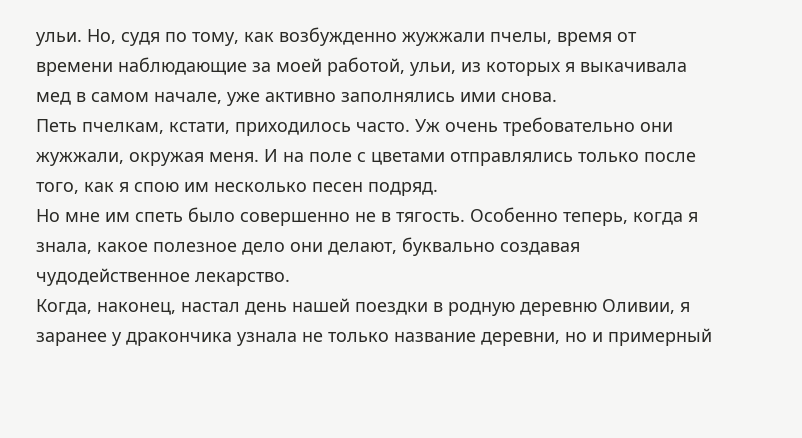ульи. Но, судя по тому, как возбужденно жужжали пчелы, время от времени наблюдающие за моей работой, ульи, из которых я выкачивала мед в самом начале, уже активно заполнялись ими снова.
Петь пчелкам, кстати, приходилось часто. Уж очень требовательно они жужжали, окружая меня. И на поле с цветами отправлялись только после того, как я спою им несколько песен подряд.
Но мне им спеть было совершенно не в тягость. Особенно теперь, когда я знала, какое полезное дело они делают, буквально создавая чудодейственное лекарство.
Когда, наконец, настал день нашей поездки в родную деревню Оливии, я заранее у дракончика узнала не только название деревни, но и примерный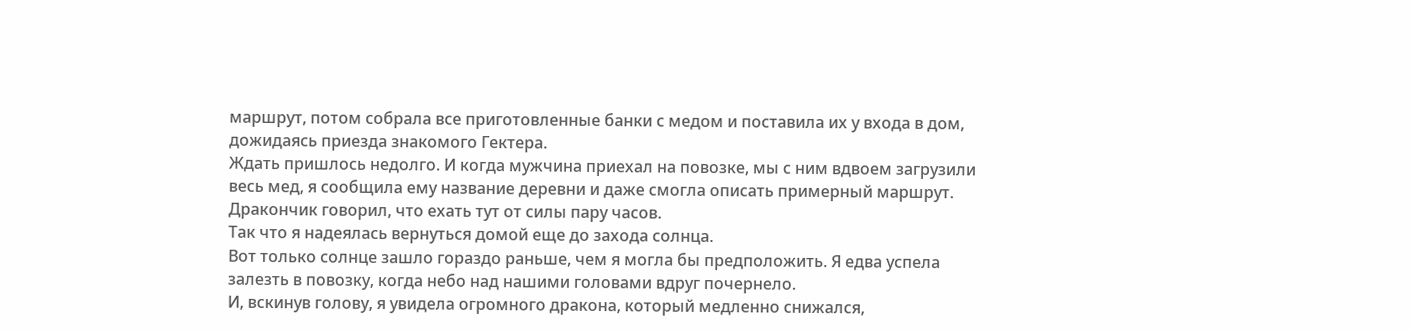маршрут, потом собрала все приготовленные банки с медом и поставила их у входа в дом, дожидаясь приезда знакомого Гектера.
Ждать пришлось недолго. И когда мужчина приехал на повозке, мы с ним вдвоем загрузили весь мед, я сообщила ему название деревни и даже смогла описать примерный маршрут. Дракончик говорил, что ехать тут от силы пару часов.
Так что я надеялась вернуться домой еще до захода солнца.
Вот только солнце зашло гораздо раньше, чем я могла бы предположить. Я едва успела залезть в повозку, когда небо над нашими головами вдруг почернело.
И, вскинув голову, я увидела огромного дракона, который медленно снижался,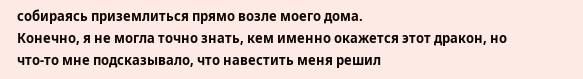собираясь приземлиться прямо возле моего дома.
Конечно, я не могла точно знать, кем именно окажется этот дракон, но что-то мне подсказывало, что навестить меня решил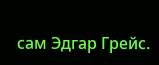сам Эдгар Грейс.